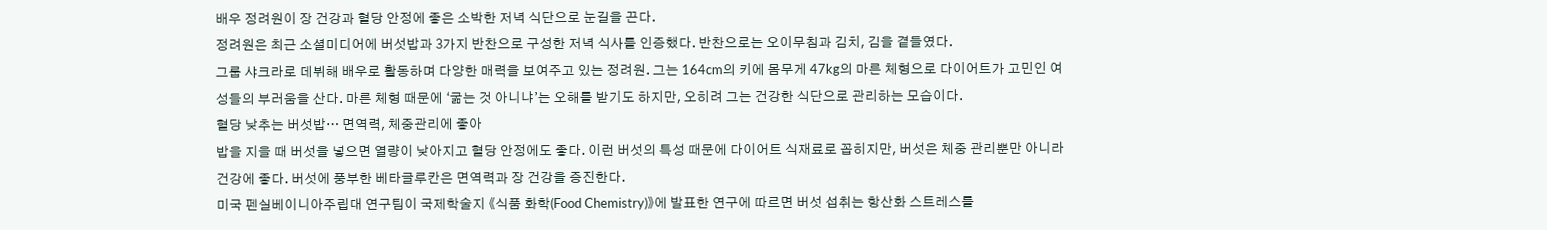배우 정려원이 장 건강과 혈당 안정에 좋은 소박한 저녁 식단으로 눈길을 끈다.
정려원은 최근 소셜미디어에 버섯밥과 3가지 반찬으로 구성한 저녁 식사를 인증했다. 반찬으로는 오이무침과 김치, 김을 곁들였다.
그룹 샤크라로 데뷔해 배우로 활동하며 다양한 매력을 보여주고 있는 정려원. 그는 164cm의 키에 몸무게 47kg의 마른 체형으로 다이어트가 고민인 여성들의 부러움을 산다. 마른 체형 때문에 ‘굶는 것 아니냐’는 오해를 받기도 하지만, 오히려 그는 건강한 식단으로 관리하는 모습이다.
혈당 낮추는 버섯밥… 면역력, 체중관리에 좋아
밥을 지을 때 버섯을 넣으면 열량이 낮아지고 혈당 안정에도 좋다. 이런 버섯의 특성 때문에 다이어트 식재료로 꼽히지만, 버섯은 체중 관리뿐만 아니라 건강에 좋다. 버섯에 풍부한 베타글루칸은 면역력과 장 건강을 증진한다.
미국 펜실베이니아주립대 연구팀이 국제학술지 《식품 화학(Food Chemistry)》에 발표한 연구에 따르면 버섯 섭취는 항산화 스트레스를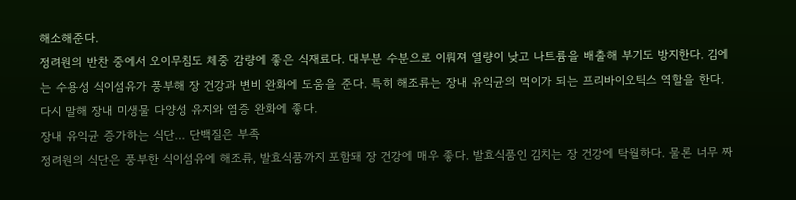해소해준다.
정려원의 반찬 중에서 오이무침도 체중 감량에 좋은 식재료다. 대부분 수분으로 이뤄져 열량이 낮고 나트륨을 배출해 부기도 방지한다. 김에는 수용성 식이섬유가 풍부해 장 건강과 변비 완화에 도움을 준다. 특히 해조류는 장내 유익균의 먹이가 되는 프리바이오틱스 역할을 한다. 다시 말해 장내 미생물 다양성 유지와 염증 완화에 좋다.
장내 유익균 증가하는 식단… 단백질은 부족
정려원의 식단은 풍부한 식이섬유에 해조류, 발효식품까지 포함돼 장 건강에 매우 좋다. 발효식품인 김치는 장 건강에 탁월하다. 물론 너무 짜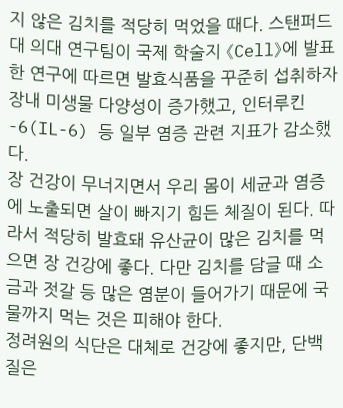지 않은 김치를 적당히 먹었을 때다. 스탠퍼드대 의대 연구팀이 국제 학술지 《Cell》에 발표한 연구에 따르면 발효식품을 꾸준히 섭취하자 장내 미생물 다양성이 증가했고, 인터루킨-6(IL-6) 등 일부 염증 관련 지표가 감소했다.
장 건강이 무너지면서 우리 몸이 세균과 염증에 노출되면 살이 빠지기 힘든 체질이 된다. 따라서 적당히 발효돼 유산균이 많은 김치를 먹으면 장 건강에 좋다. 다만 김치를 담글 때 소금과 젓갈 등 많은 염분이 들어가기 때문에 국물까지 먹는 것은 피해야 한다.
정려원의 식단은 대체로 건강에 좋지만, 단백질은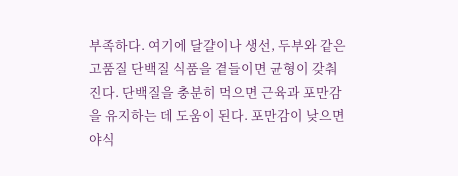부족하다. 여기에 달걀이나 생선, 두부와 같은 고품질 단백질 식품을 곁들이면 균형이 갖춰진다. 단백질을 충분히 먹으면 근육과 포만감을 유지하는 데 도움이 된다. 포만감이 낮으면 야식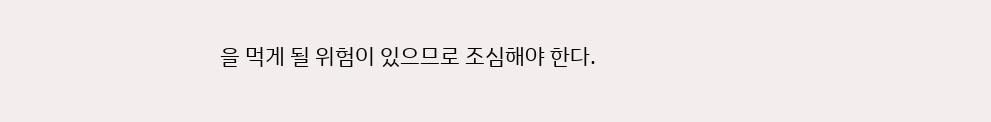을 먹게 될 위험이 있으므로 조심해야 한다.